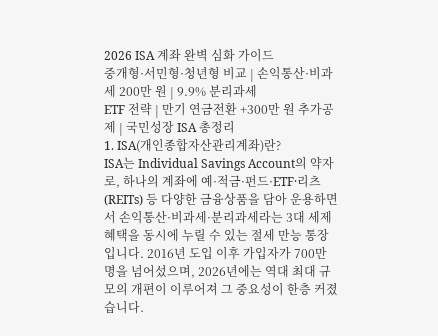2026 ISA 계좌 완벽 심화 가이드
중개형·서민형·청년형 비교 | 손익통산·비과세 200만 원 | 9.9% 분리과세
ETF 전략 | 만기 연금전환 +300만 원 추가공제 | 국민성장 ISA 총정리
1. ISA(개인종합자산관리계좌)란?
ISA는 Individual Savings Account의 약자로, 하나의 계좌에 예·적금·펀드·ETF·리츠(REITs) 등 다양한 금융상품을 담아 운용하면서 손익통산·비과세·분리과세라는 3대 세제 혜택을 동시에 누릴 수 있는 절세 만능 통장입니다. 2016년 도입 이후 가입자가 700만 명을 넘어섰으며, 2026년에는 역대 최대 규모의 개편이 이루어져 그 중요성이 한층 커졌습니다.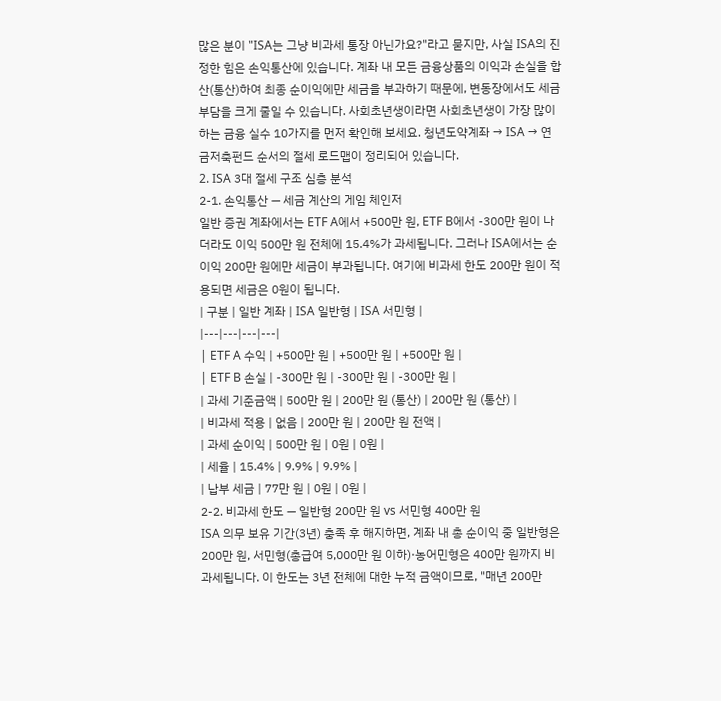많은 분이 "ISA는 그냥 비과세 통장 아닌가요?"라고 묻지만, 사실 ISA의 진정한 힘은 손익통산에 있습니다. 계좌 내 모든 금융상품의 이익과 손실을 합산(통산)하여 최종 순이익에만 세금을 부과하기 때문에, 변동장에서도 세금 부담을 크게 줄일 수 있습니다. 사회초년생이라면 사회초년생이 가장 많이 하는 금융 실수 10가지를 먼저 확인해 보세요. 청년도약계좌 → ISA → 연금저축펀드 순서의 절세 로드맵이 정리되어 있습니다.
2. ISA 3대 절세 구조 심층 분석
2-1. 손익통산 — 세금 계산의 게임 체인저
일반 증권 계좌에서는 ETF A에서 +500만 원, ETF B에서 -300만 원이 나더라도 이익 500만 원 전체에 15.4%가 과세됩니다. 그러나 ISA에서는 순이익 200만 원에만 세금이 부과됩니다. 여기에 비과세 한도 200만 원이 적용되면 세금은 0원이 됩니다.
| 구분 | 일반 계좌 | ISA 일반형 | ISA 서민형 |
|---|---|---|---|
| ETF A 수익 | +500만 원 | +500만 원 | +500만 원 |
| ETF B 손실 | -300만 원 | -300만 원 | -300만 원 |
| 과세 기준금액 | 500만 원 | 200만 원 (통산) | 200만 원 (통산) |
| 비과세 적용 | 없음 | 200만 원 | 200만 원 전액 |
| 과세 순이익 | 500만 원 | 0원 | 0원 |
| 세율 | 15.4% | 9.9% | 9.9% |
| 납부 세금 | 77만 원 | 0원 | 0원 |
2-2. 비과세 한도 — 일반형 200만 원 vs 서민형 400만 원
ISA 의무 보유 기간(3년) 충족 후 해지하면, 계좌 내 총 순이익 중 일반형은 200만 원, 서민형(총급여 5,000만 원 이하)·농어민형은 400만 원까지 비과세됩니다. 이 한도는 3년 전체에 대한 누적 금액이므로, "매년 200만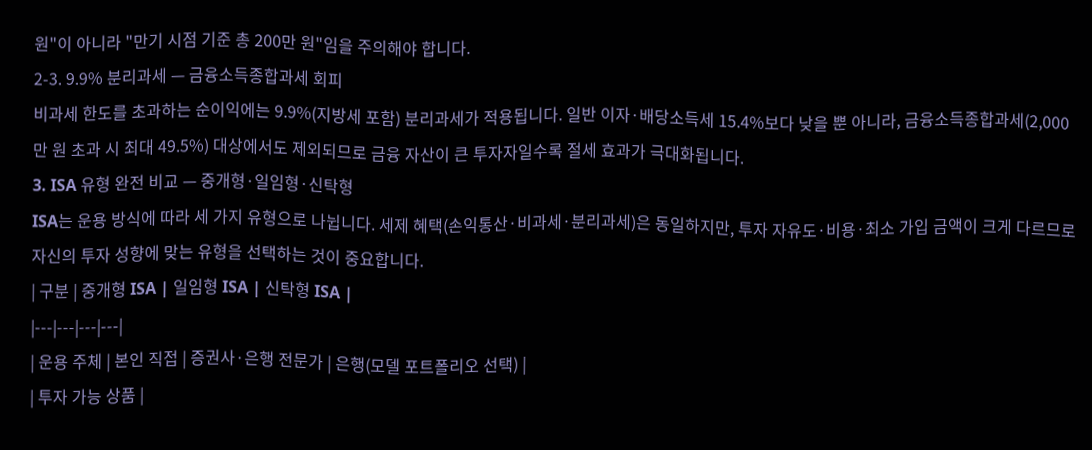원"이 아니라 "만기 시점 기준 총 200만 원"임을 주의해야 합니다.
2-3. 9.9% 분리과세 — 금융소득종합과세 회피
비과세 한도를 초과하는 순이익에는 9.9%(지방세 포함) 분리과세가 적용됩니다. 일반 이자·배당소득세 15.4%보다 낮을 뿐 아니라, 금융소득종합과세(2,000만 원 초과 시 최대 49.5%) 대상에서도 제외되므로 금융 자산이 큰 투자자일수록 절세 효과가 극대화됩니다.
3. ISA 유형 완전 비교 — 중개형·일임형·신탁형
ISA는 운용 방식에 따라 세 가지 유형으로 나뉩니다. 세제 혜택(손익통산·비과세·분리과세)은 동일하지만, 투자 자유도·비용·최소 가입 금액이 크게 다르므로 자신의 투자 성향에 맞는 유형을 선택하는 것이 중요합니다.
| 구분 | 중개형 ISA | 일임형 ISA | 신탁형 ISA |
|---|---|---|---|
| 운용 주체 | 본인 직접 | 증권사·은행 전문가 | 은행(모델 포트폴리오 선택) |
| 투자 가능 상품 |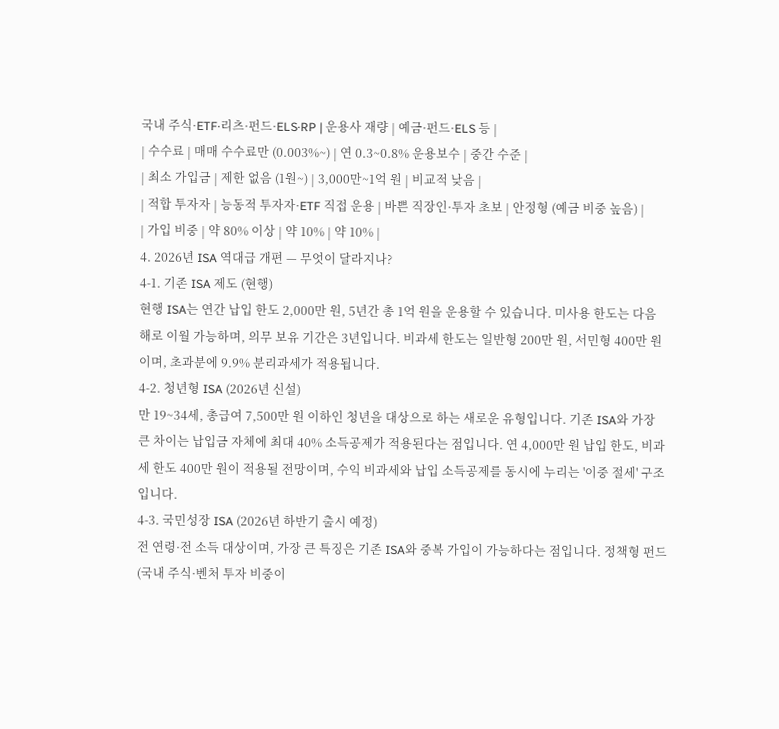국내 주식·ETF·리츠·펀드·ELS·RP | 운용사 재량 | 예금·펀드·ELS 등 |
| 수수료 | 매매 수수료만 (0.003%~) | 연 0.3~0.8% 운용보수 | 중간 수준 |
| 최소 가입금 | 제한 없음 (1원~) | 3,000만~1억 원 | 비교적 낮음 |
| 적합 투자자 | 능동적 투자자·ETF 직접 운용 | 바쁜 직장인·투자 초보 | 안정형 (예금 비중 높음) |
| 가입 비중 | 약 80% 이상 | 약 10% | 약 10% |
4. 2026년 ISA 역대급 개편 — 무엇이 달라지나?
4-1. 기존 ISA 제도 (현행)
현행 ISA는 연간 납입 한도 2,000만 원, 5년간 총 1억 원을 운용할 수 있습니다. 미사용 한도는 다음 해로 이월 가능하며, 의무 보유 기간은 3년입니다. 비과세 한도는 일반형 200만 원, 서민형 400만 원이며, 초과분에 9.9% 분리과세가 적용됩니다.
4-2. 청년형 ISA (2026년 신설)
만 19~34세, 총급여 7,500만 원 이하인 청년을 대상으로 하는 새로운 유형입니다. 기존 ISA와 가장 큰 차이는 납입금 자체에 최대 40% 소득공제가 적용된다는 점입니다. 연 4,000만 원 납입 한도, 비과세 한도 400만 원이 적용될 전망이며, 수익 비과세와 납입 소득공제를 동시에 누리는 '이중 절세' 구조입니다.
4-3. 국민성장 ISA (2026년 하반기 출시 예정)
전 연령·전 소득 대상이며, 가장 큰 특징은 기존 ISA와 중복 가입이 가능하다는 점입니다. 정책형 펀드(국내 주식·벤처 투자 비중이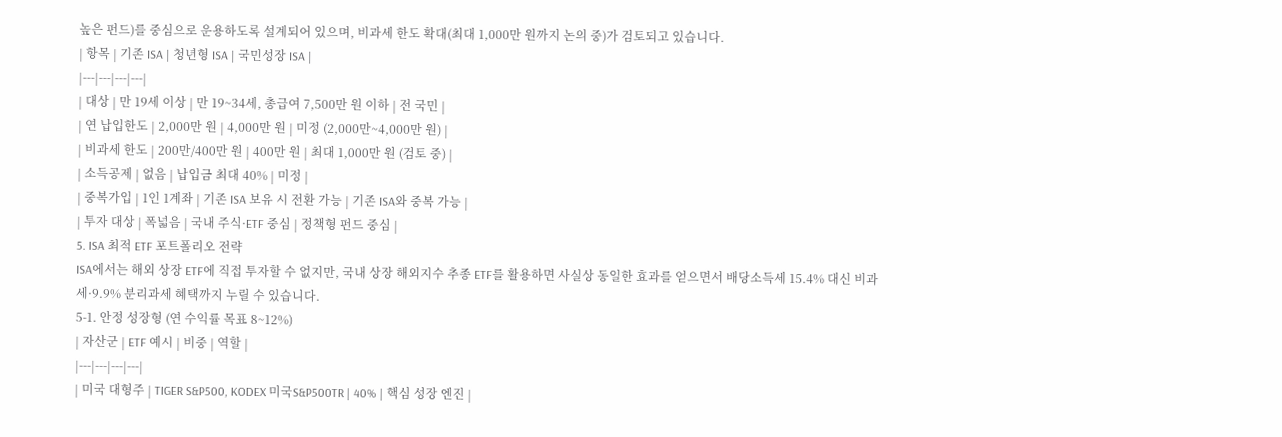높은 펀드)를 중심으로 운용하도록 설계되어 있으며, 비과세 한도 확대(최대 1,000만 원까지 논의 중)가 검토되고 있습니다.
| 항목 | 기존 ISA | 청년형 ISA | 국민성장 ISA |
|---|---|---|---|
| 대상 | 만 19세 이상 | 만 19~34세, 총급여 7,500만 원 이하 | 전 국민 |
| 연 납입한도 | 2,000만 원 | 4,000만 원 | 미정 (2,000만~4,000만 원) |
| 비과세 한도 | 200만/400만 원 | 400만 원 | 최대 1,000만 원 (검토 중) |
| 소득공제 | 없음 | 납입금 최대 40% | 미정 |
| 중복가입 | 1인 1계좌 | 기존 ISA 보유 시 전환 가능 | 기존 ISA와 중복 가능 |
| 투자 대상 | 폭넓음 | 국내 주식·ETF 중심 | 정책형 펀드 중심 |
5. ISA 최적 ETF 포트폴리오 전략
ISA에서는 해외 상장 ETF에 직접 투자할 수 없지만, 국내 상장 해외지수 추종 ETF를 활용하면 사실상 동일한 효과를 얻으면서 배당소득세 15.4% 대신 비과세·9.9% 분리과세 혜택까지 누릴 수 있습니다.
5-1. 안정 성장형 (연 수익률 목표 8~12%)
| 자산군 | ETF 예시 | 비중 | 역할 |
|---|---|---|---|
| 미국 대형주 | TIGER S&P500, KODEX 미국S&P500TR | 40% | 핵심 성장 엔진 |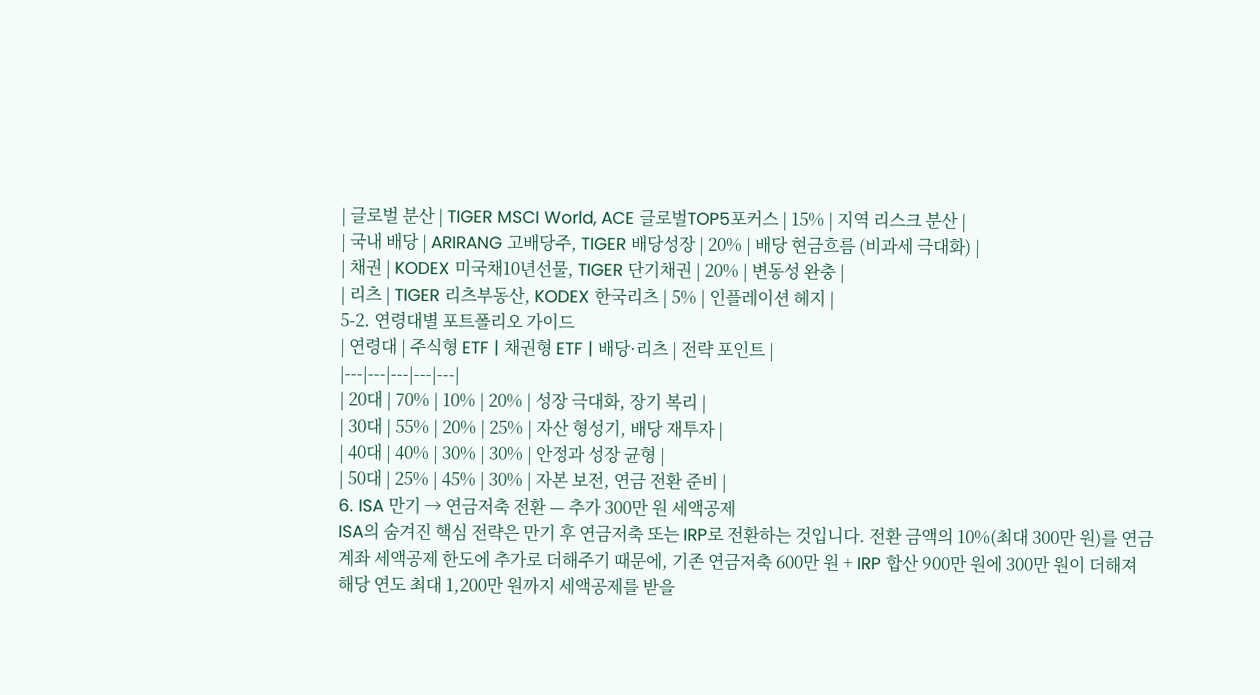| 글로벌 분산 | TIGER MSCI World, ACE 글로벌TOP5포커스 | 15% | 지역 리스크 분산 |
| 국내 배당 | ARIRANG 고배당주, TIGER 배당성장 | 20% | 배당 현금흐름 (비과세 극대화) |
| 채권 | KODEX 미국채10년선물, TIGER 단기채권 | 20% | 변동성 완충 |
| 리츠 | TIGER 리츠부동산, KODEX 한국리츠 | 5% | 인플레이션 헤지 |
5-2. 연령대별 포트폴리오 가이드
| 연령대 | 주식형 ETF | 채권형 ETF | 배당·리츠 | 전략 포인트 |
|---|---|---|---|---|
| 20대 | 70% | 10% | 20% | 성장 극대화, 장기 복리 |
| 30대 | 55% | 20% | 25% | 자산 형성기, 배당 재투자 |
| 40대 | 40% | 30% | 30% | 안정과 성장 균형 |
| 50대 | 25% | 45% | 30% | 자본 보전, 연금 전환 준비 |
6. ISA 만기 → 연금저축 전환 — 추가 300만 원 세액공제
ISA의 숨겨진 핵심 전략은 만기 후 연금저축 또는 IRP로 전환하는 것입니다. 전환 금액의 10%(최대 300만 원)를 연금계좌 세액공제 한도에 추가로 더해주기 때문에, 기존 연금저축 600만 원 + IRP 합산 900만 원에 300만 원이 더해져 해당 연도 최대 1,200만 원까지 세액공제를 받을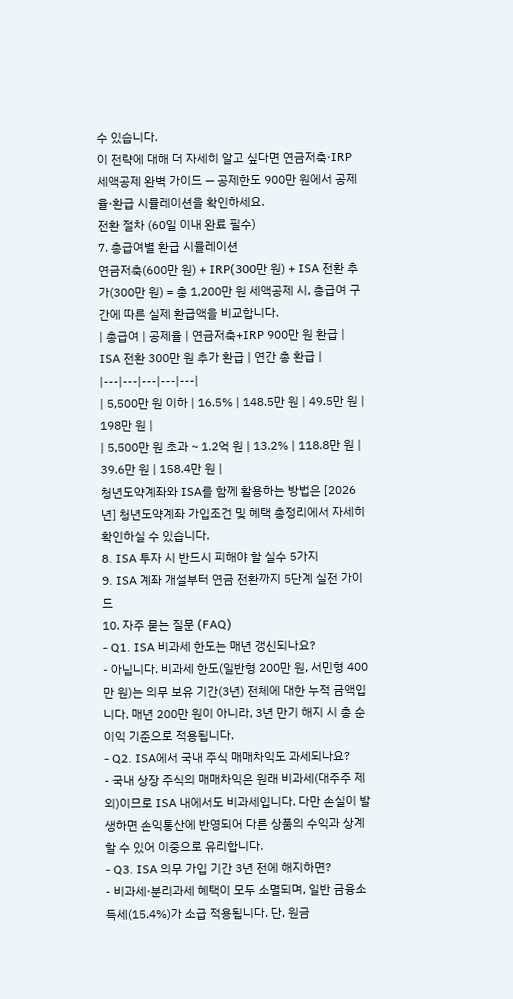수 있습니다.
이 전략에 대해 더 자세히 알고 싶다면 연금저축·IRP 세액공제 완벽 가이드 — 공제한도 900만 원에서 공제율·환급 시뮬레이션을 확인하세요.
전환 절차 (60일 이내 완료 필수)
7. 총급여별 환급 시뮬레이션
연금저축(600만 원) + IRP(300만 원) + ISA 전환 추가(300만 원) = 총 1,200만 원 세액공제 시, 총급여 구간에 따른 실제 환급액을 비교합니다.
| 총급여 | 공제율 | 연금저축+IRP 900만 원 환급 | ISA 전환 300만 원 추가 환급 | 연간 총 환급 |
|---|---|---|---|---|
| 5,500만 원 이하 | 16.5% | 148.5만 원 | 49.5만 원 | 198만 원 |
| 5,500만 원 초과 ~ 1.2억 원 | 13.2% | 118.8만 원 | 39.6만 원 | 158.4만 원 |
청년도약계좌와 ISA를 함께 활용하는 방법은 [2026년] 청년도약계좌 가입조건 및 혜택 총정리에서 자세히 확인하실 수 있습니다.
8. ISA 투자 시 반드시 피해야 할 실수 5가지
9. ISA 계좌 개설부터 연금 전환까지 5단계 실전 가이드
10. 자주 묻는 질문 (FAQ)
- Q1. ISA 비과세 한도는 매년 갱신되나요?
- 아닙니다. 비과세 한도(일반형 200만 원, 서민형 400만 원)는 의무 보유 기간(3년) 전체에 대한 누적 금액입니다. 매년 200만 원이 아니라, 3년 만기 해지 시 총 순이익 기준으로 적용됩니다.
- Q2. ISA에서 국내 주식 매매차익도 과세되나요?
- 국내 상장 주식의 매매차익은 원래 비과세(대주주 제외)이므로 ISA 내에서도 비과세입니다. 다만 손실이 발생하면 손익통산에 반영되어 다른 상품의 수익과 상계할 수 있어 이중으로 유리합니다.
- Q3. ISA 의무 가입 기간 3년 전에 해지하면?
- 비과세·분리과세 혜택이 모두 소멸되며, 일반 금융소득세(15.4%)가 소급 적용됩니다. 단, 원금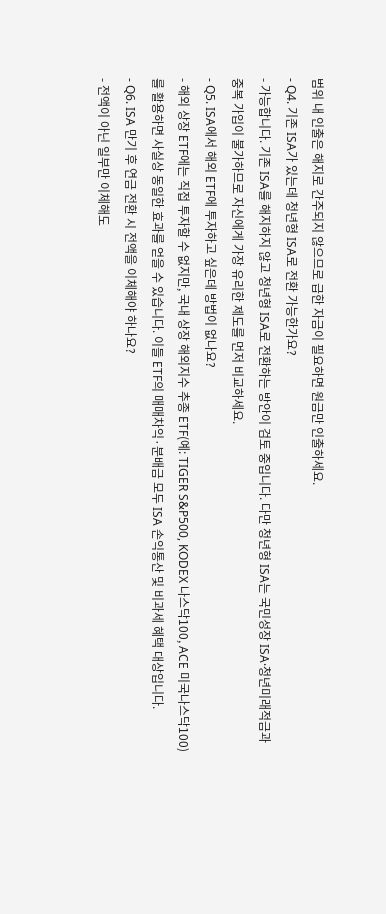범위 내 인출은 해지로 간주되지 않으므로 급한 자금이 필요하면 원금만 인출하세요.
- Q4. 기존 ISA가 있는데 청년형 ISA로 전환 가능한가요?
- 가능합니다. 기존 ISA를 해지하지 않고 청년형 ISA로 전환하는 방안이 검토 중입니다. 다만 청년형 ISA는 국민성장 ISA·청년미래적금과 중복 가입이 불가하므로 자신에게 가장 유리한 제도를 먼저 비교하세요.
- Q5. ISA에서 해외 ETF에 투자하고 싶은데 방법이 없나요?
- 해외 상장 ETF에는 직접 투자할 수 없지만, 국내 상장 해외지수 추종 ETF(예: TIGER S&P500, KODEX 나스닥100, ACE 미국나스닥100)를 활용하면 사실상 동일한 효과를 얻을 수 있습니다. 이들 ETF의 매매차익·분배금 모두 ISA 손익통산 및 비과세 혜택 대상입니다.
- Q6. ISA 만기 후 연금 전환 시 전액을 이체해야 하나요?
- 전액이 아닌 일부만 이체해도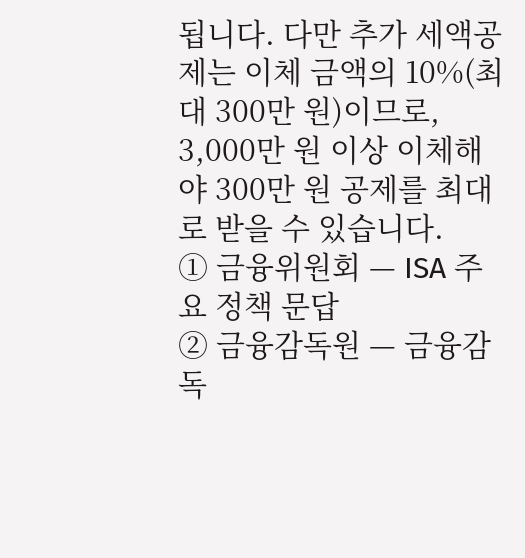됩니다. 다만 추가 세액공제는 이체 금액의 10%(최대 300만 원)이므로, 3,000만 원 이상 이체해야 300만 원 공제를 최대로 받을 수 있습니다.
① 금융위원회 — ISA 주요 정책 문답
② 금융감독원 — 금융감독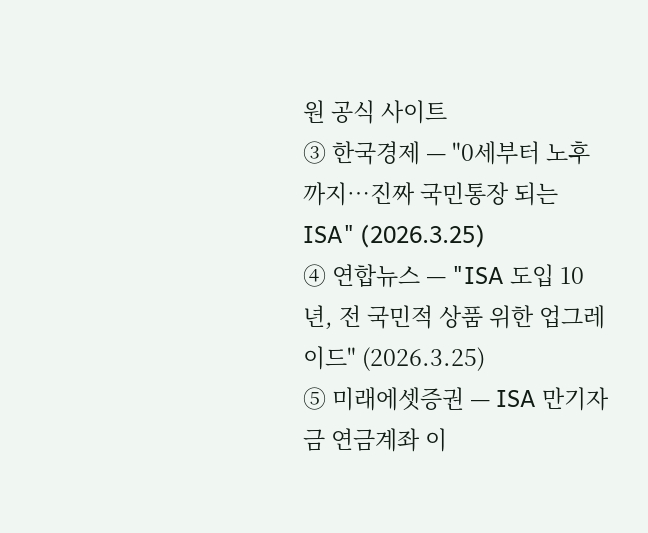원 공식 사이트
③ 한국경제 — "0세부터 노후까지…진짜 국민통장 되는 ISA" (2026.3.25)
④ 연합뉴스 — "ISA 도입 10년, 전 국민적 상품 위한 업그레이드" (2026.3.25)
⑤ 미래에셋증권 — ISA 만기자금 연금계좌 이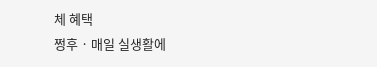체 혜택
쩡후 · 매일 실생활에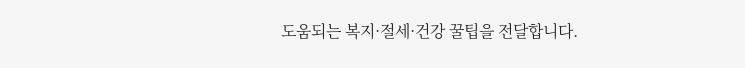도움되는 복지·절세·건강 꿀팁을 전달합니다.